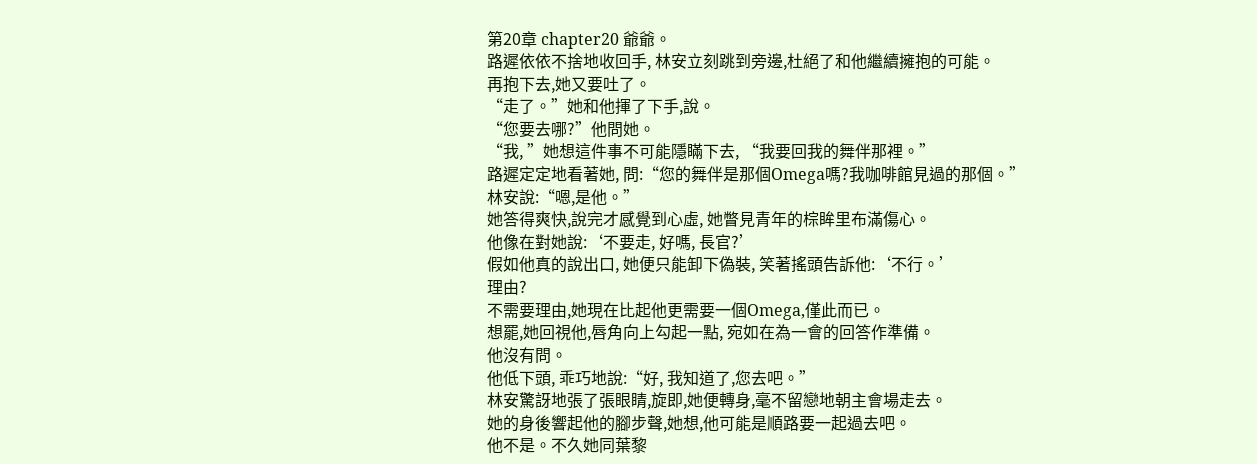第20章 chapter20 爺爺。
路遲依依不捨地收回手, 林安立刻跳到旁邊,杜絕了和他繼續擁抱的可能。
再抱下去,她又要吐了。
“走了。”她和他揮了下手,說。
“您要去哪?”他問她。
“我, ”她想這件事不可能隱瞞下去, “我要回我的舞伴那裡。”
路遲定定地看著她, 問:“您的舞伴是那個Omega嗎?我咖啡館見過的那個。”
林安說:“嗯,是他。”
她答得爽快,說完才感覺到心虛, 她瞥見青年的棕眸里布滿傷心。
他像在對她說:‘不要走, 好嗎, 長官?’
假如他真的說出口, 她便只能卸下偽裝, 笑著搖頭告訴他:‘不行。’
理由?
不需要理由,她現在比起他更需要一個Omega,僅此而已。
想罷,她回視他,唇角向上勾起一點, 宛如在為一會的回答作準備。
他沒有問。
他低下頭, 乖巧地說:“好, 我知道了,您去吧。”
林安驚訝地張了張眼睛,旋即,她便轉身,毫不留戀地朝主會場走去。
她的身後響起他的腳步聲,她想,他可能是順路要一起過去吧。
他不是。不久她同葉黎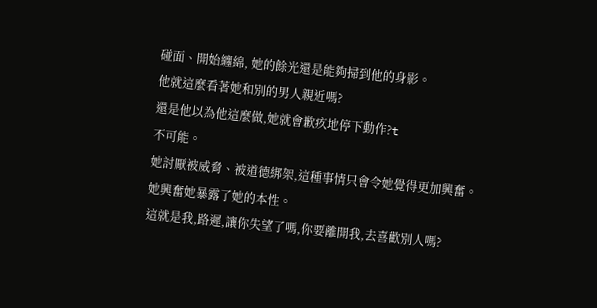碰面、開始纏綿, 她的餘光還是能夠掃到他的身影。
他就這麼看著她和別的男人親近嗎?
還是他以為他這麼做,她就會歉疚地停下動作?t
不可能。
她討厭被威脅、被道德綁架,這種事情只會令她覺得更加興奮。
她興奮她暴露了她的本性。
這就是我,路遲,讓你失望了嗎,你要離開我,去喜歡別人嗎?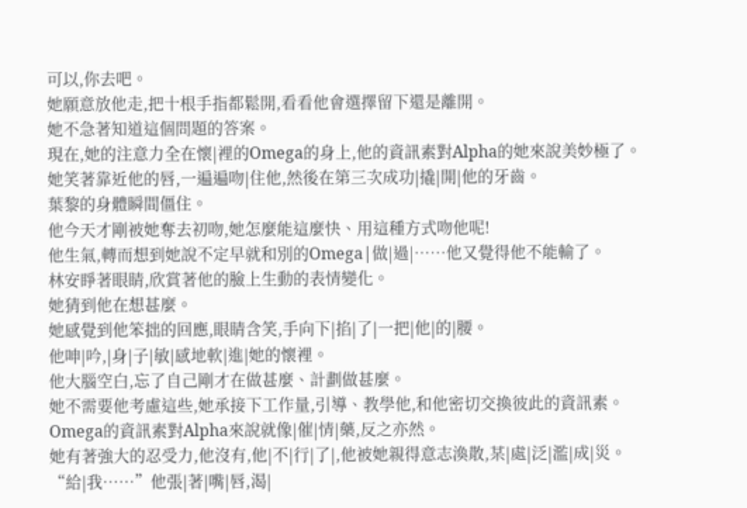可以,你去吧。
她願意放他走,把十根手指都鬆開,看看他會選擇留下還是離開。
她不急著知道這個問題的答案。
現在,她的注意力全在懷|裡的Omega的身上,他的資訊素對Alpha的她來說美妙極了。
她笑著靠近他的唇,一遍遍吻|住他,然後在第三次成功|撬|開|他的牙齒。
葉黎的身體瞬間僵住。
他今天才剛被她奪去初吻,她怎麼能這麼快、用這種方式吻他呢!
他生氣,轉而想到她說不定早就和別的Omega|做|過|……他又覺得他不能輸了。
林安睜著眼睛,欣賞著他的臉上生動的表情變化。
她猜到他在想甚麼。
她感覺到他笨拙的回應,眼睛含笑,手向下|掐|了|一把|他|的|腰。
他呻|吟,|身|子|敏|感地軟|進|她的懷裡。
他大腦空白,忘了自己剛才在做甚麼、計劃做甚麼。
她不需要他考慮這些,她承接下工作量,引導、教學他,和他密切交換彼此的資訊素。
Omega的資訊素對Alpha來說就像|催|情|藥,反之亦然。
她有著強大的忍受力,他沒有,他|不|行|了|,他被她親得意志渙散,某|處|泛|濫|成|災。
“給|我……”他張|著|嘴|唇,渴|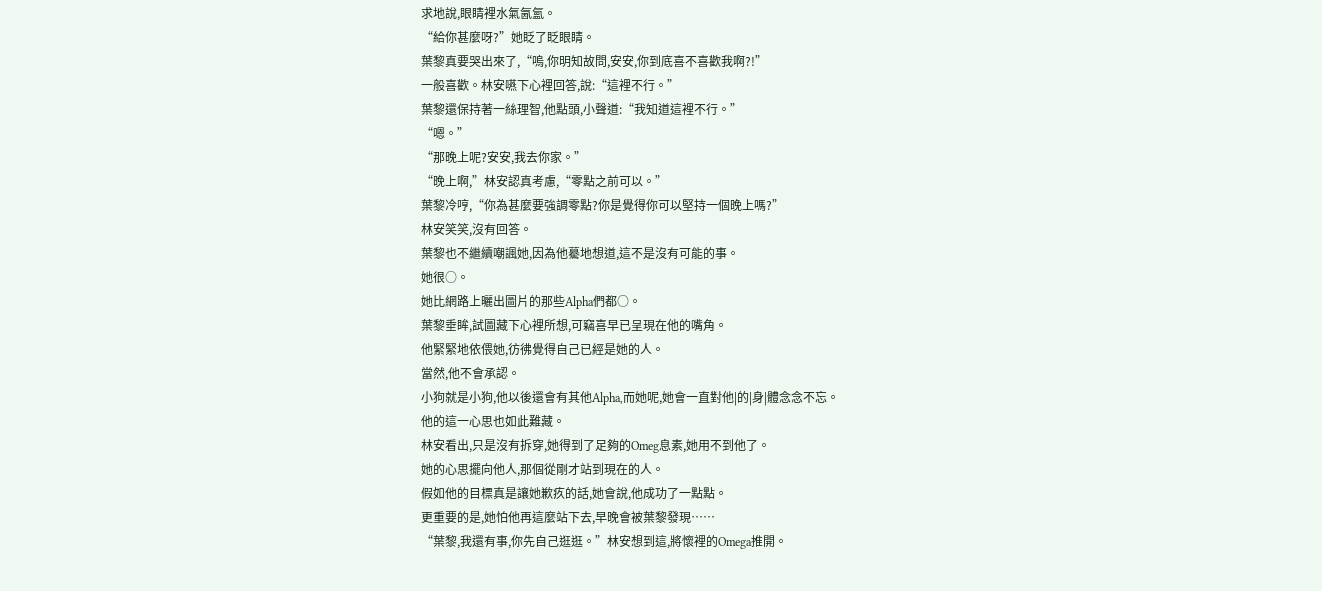求地說,眼睛裡水氣氤氳。
“給你甚麼呀?”她眨了眨眼睛。
葉黎真要哭出來了,“嗚,你明知故問,安安,你到底喜不喜歡我啊?!”
一般喜歡。林安嚥下心裡回答,說:“這裡不行。”
葉黎還保持著一絲理智,他點頭,小聲道:“我知道這裡不行。”
“嗯。”
“那晚上呢?安安,我去你家。”
“晚上啊,”林安認真考慮,“零點之前可以。”
葉黎冷哼,“你為甚麼要強調零點?你是覺得你可以堅持一個晚上嗎?”
林安笑笑,沒有回答。
葉黎也不繼續嘲諷她,因為他驀地想道,這不是沒有可能的事。
她很○。
她比網路上曬出圖片的那些Alpha們都○。
葉黎垂眸,試圖藏下心裡所想,可竊喜早已呈現在他的嘴角。
他緊緊地依偎她,彷彿覺得自己已經是她的人。
當然,他不會承認。
小狗就是小狗,他以後還會有其他Alpha,而她呢,她會一直對他|的|身|體念念不忘。
他的這一心思也如此難藏。
林安看出,只是沒有拆穿,她得到了足夠的Omeg息素,她用不到他了。
她的心思擺向他人,那個從剛才站到現在的人。
假如他的目標真是讓她歉疚的話,她會說,他成功了一點點。
更重要的是,她怕他再這麼站下去,早晚會被葉黎發現……
“葉黎,我還有事,你先自己逛逛。”林安想到這,將懷裡的Omega推開。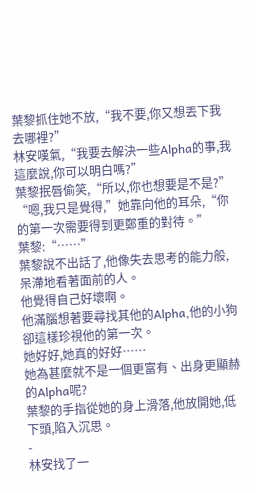葉黎抓住她不放,“我不要,你又想丟下我去哪裡?”
林安嘆氣,“我要去解決一些Alpha的事,我這麼說,你可以明白嗎?”
葉黎抿唇偷笑,“所以,你也想要是不是?”
“嗯,我只是覺得,”她靠向他的耳朵,“你的第一次需要得到更鄭重的對待。”
葉黎:“……”
葉黎說不出話了,他像失去思考的能力般,呆滯地看著面前的人。
他覺得自己好壞啊。
他滿腦想著要尋找其他的Alpha,他的小狗卻這樣珍視他的第一次。
她好好,她真的好好……
她為甚麼就不是一個更富有、出身更顯赫的Alpha呢?
葉黎的手指從她的身上滑落,他放開她,低下頭,陷入沉思。
-
林安找了一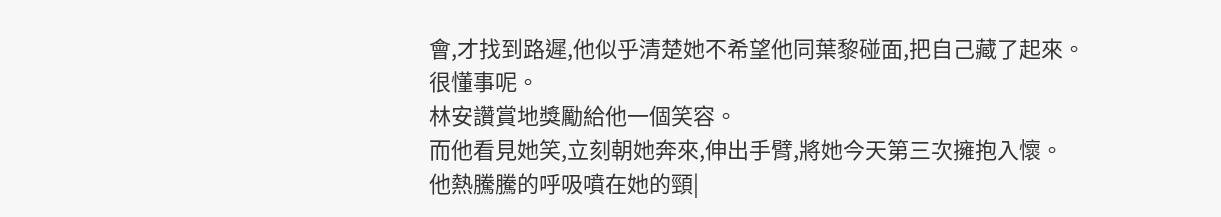會,才找到路遲,他似乎清楚她不希望他同葉黎碰面,把自己藏了起來。
很懂事呢。
林安讚賞地獎勵給他一個笑容。
而他看見她笑,立刻朝她奔來,伸出手臂,將她今天第三次擁抱入懷。
他熱騰騰的呼吸噴在她的頸|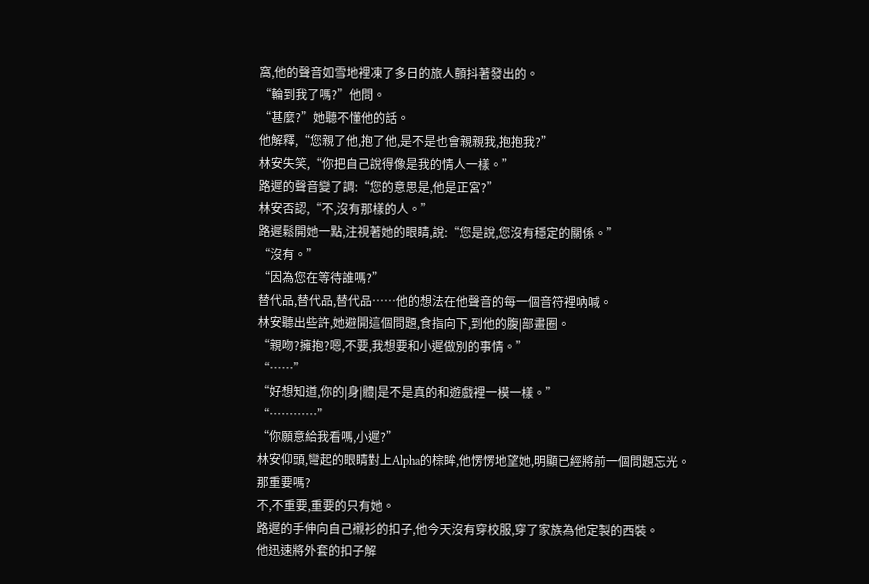窩,他的聲音如雪地裡凍了多日的旅人顫抖著發出的。
“輪到我了嗎?”他問。
“甚麼?”她聽不懂他的話。
他解釋,“您親了他,抱了他,是不是也會親親我,抱抱我?”
林安失笑,“你把自己說得像是我的情人一樣。”
路遲的聲音變了調:“您的意思是,他是正宮?”
林安否認,“不,沒有那樣的人。”
路遲鬆開她一點,注視著她的眼睛,說:“您是說,您沒有穩定的關係。”
“沒有。”
“因為您在等待誰嗎?”
替代品,替代品,替代品……他的想法在他聲音的每一個音符裡吶喊。
林安聽出些許,她避開這個問題,食指向下,到他的腹|部畫圈。
“親吻?擁抱?嗯,不要,我想要和小遲做別的事情。”
“……”
“好想知道,你的|身|體|是不是真的和遊戲裡一模一樣。”
“…………”
“你願意給我看嗎,小遲?”
林安仰頭,彎起的眼睛對上Alpha的棕眸,他愣愣地望她,明顯已經將前一個問題忘光。
那重要嗎?
不,不重要,重要的只有她。
路遲的手伸向自己襯衫的扣子,他今天沒有穿校服,穿了家族為他定製的西裝。
他迅速將外套的扣子解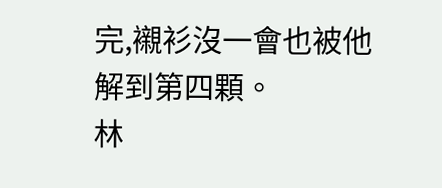完,襯衫沒一會也被他解到第四顆。
林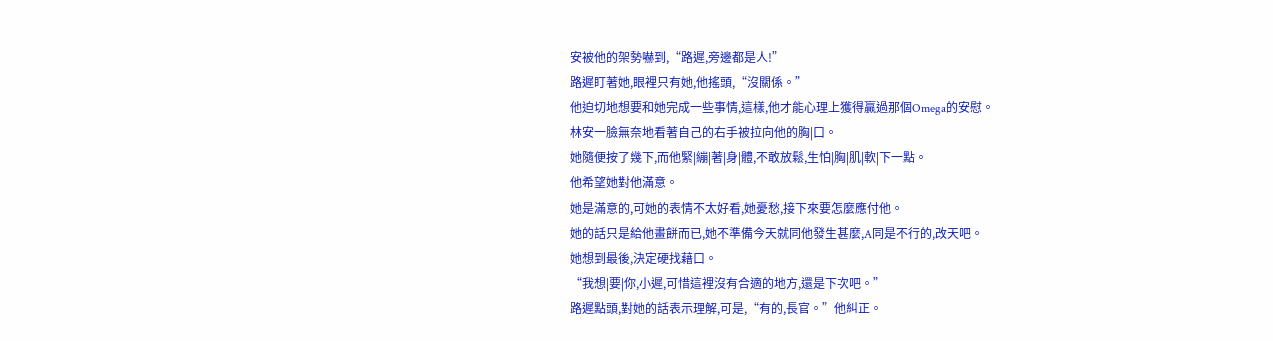安被他的架勢嚇到,“路遲,旁邊都是人!”
路遲盯著她,眼裡只有她,他搖頭,“沒關係。”
他迫切地想要和她完成一些事情,這樣,他才能心理上獲得贏過那個Omega的安慰。
林安一臉無奈地看著自己的右手被拉向他的胸|口。
她隨便按了幾下,而他緊|繃|著|身|體,不敢放鬆,生怕|胸|肌|軟|下一點。
他希望她對他滿意。
她是滿意的,可她的表情不太好看,她憂愁,接下來要怎麼應付他。
她的話只是給他畫餅而已,她不準備今天就同他發生甚麼,A同是不行的,改天吧。
她想到最後,決定硬找藉口。
“我想|要|你,小遲,可惜這裡沒有合適的地方,還是下次吧。”
路遲點頭,對她的話表示理解,可是,“有的,長官。”他糾正。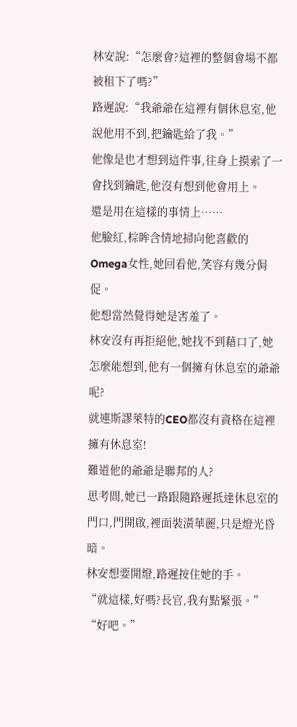林安說:“怎麼會?這裡的整個會場不都被租下了嗎?”
路遲說:“我爺爺在這裡有個休息室,他說他用不到,把鑰匙給了我。”
他像是也才想到這件事,往身上摸索了一會找到鑰匙,他沒有想到他會用上。
還是用在這樣的事情上……
他臉紅,棕眸含情地掃向他喜歡的Omega女性,她回看他,笑容有幾分侷促。
他想當然覺得她是害羞了。
林安沒有再拒絕他,她找不到藉口了,她怎麼能想到,他有一個擁有休息室的爺爺呢?
就連斯謬萊特的CEO都沒有資格在這裡擁有休息室!
難道他的爺爺是聯邦的人?
思考間,她已一路跟隨路遲抵達休息室的門口,門開啟,裡面裝潢華麗,只是燈光昏暗。
林安想要開燈,路遲按住她的手。
“就這樣,好嗎?長官,我有點緊張。”
“好吧。”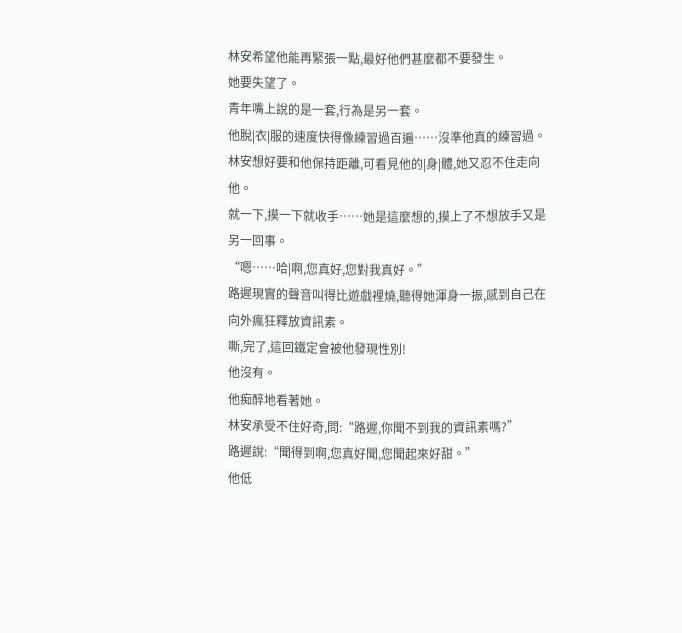林安希望他能再緊張一點,最好他們甚麼都不要發生。
她要失望了。
青年嘴上說的是一套,行為是另一套。
他脫|衣|服的速度快得像練習過百遍……沒準他真的練習過。
林安想好要和他保持距離,可看見他的|身|體,她又忍不住走向他。
就一下,摸一下就收手……她是這麼想的,摸上了不想放手又是另一回事。
“嗯……哈|啊,您真好,您對我真好。”
路遲現實的聲音叫得比遊戲裡燒,聽得她渾身一振,感到自己在向外瘋狂釋放資訊素。
嘶,完了,這回鐵定會被他發現性別!
他沒有。
他痴醉地看著她。
林安承受不住好奇,問:“路遲,你聞不到我的資訊素嗎?”
路遲說:“聞得到啊,您真好聞,您聞起來好甜。”
他低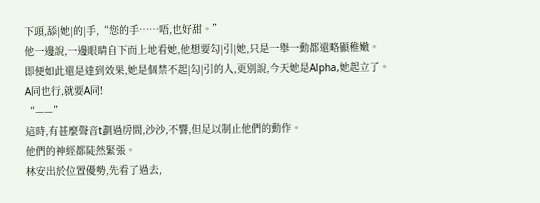下頭,舔|她|的|手,“您的手……唔,也好甜。”
他一邊說,一邊眼睛自下而上地看她,他想要勾|引|她,只是一舉一動都還略顯稚嫩。
即便如此還是達到效果,她是個禁不起|勾|引的人,更別說,今天她是Alpha,她起立了。
A同也行,就要A同!
“——”
這時,有甚麼聲音t劃過房間,沙沙,不響,但足以制止他們的動作。
他們的神經都陡然緊張。
林安出於位置優勢,先看了過去,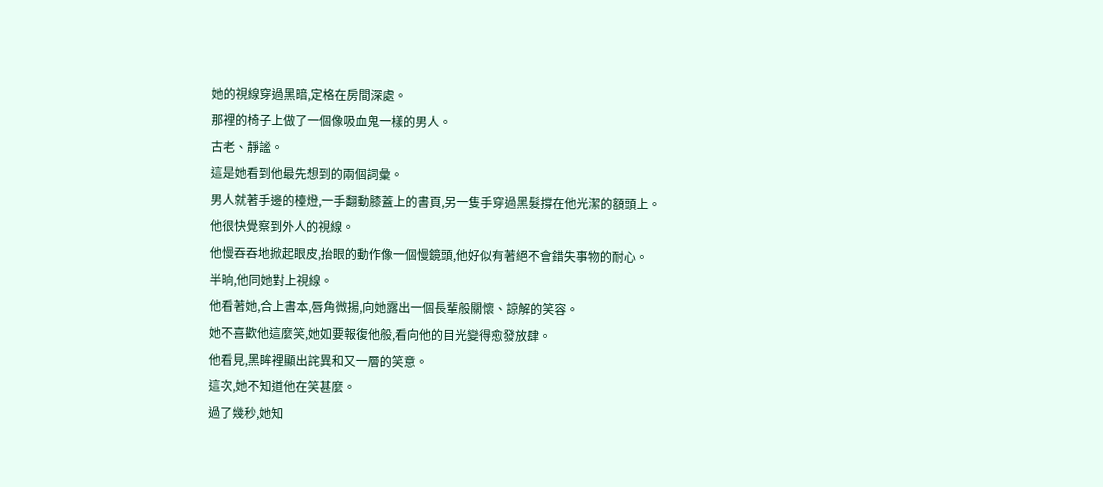她的視線穿過黑暗,定格在房間深處。
那裡的椅子上做了一個像吸血鬼一樣的男人。
古老、靜謐。
這是她看到他最先想到的兩個詞彙。
男人就著手邊的檯燈,一手翻動膝蓋上的書頁,另一隻手穿過黑髮撐在他光潔的額頭上。
他很快覺察到外人的視線。
他慢吞吞地掀起眼皮,抬眼的動作像一個慢鏡頭,他好似有著絕不會錯失事物的耐心。
半晌,他同她對上視線。
他看著她,合上書本,唇角微揚,向她露出一個長輩般關懷、諒解的笑容。
她不喜歡他這麼笑,她如要報復他般,看向他的目光變得愈發放肆。
他看見,黑眸裡顯出詫異和又一層的笑意。
這次,她不知道他在笑甚麼。
過了幾秒,她知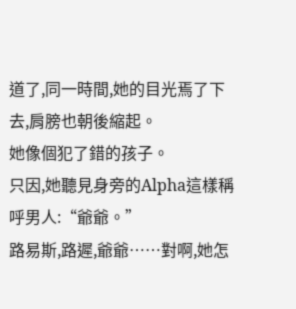道了,同一時間,她的目光焉了下去,肩膀也朝後縮起。
她像個犯了錯的孩子。
只因,她聽見身旁的Alpha這樣稱呼男人:“爺爺。”
路易斯,路遲,爺爺……對啊,她怎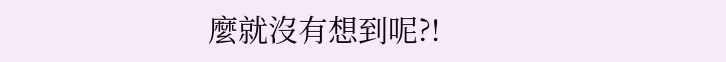麼就沒有想到呢?!